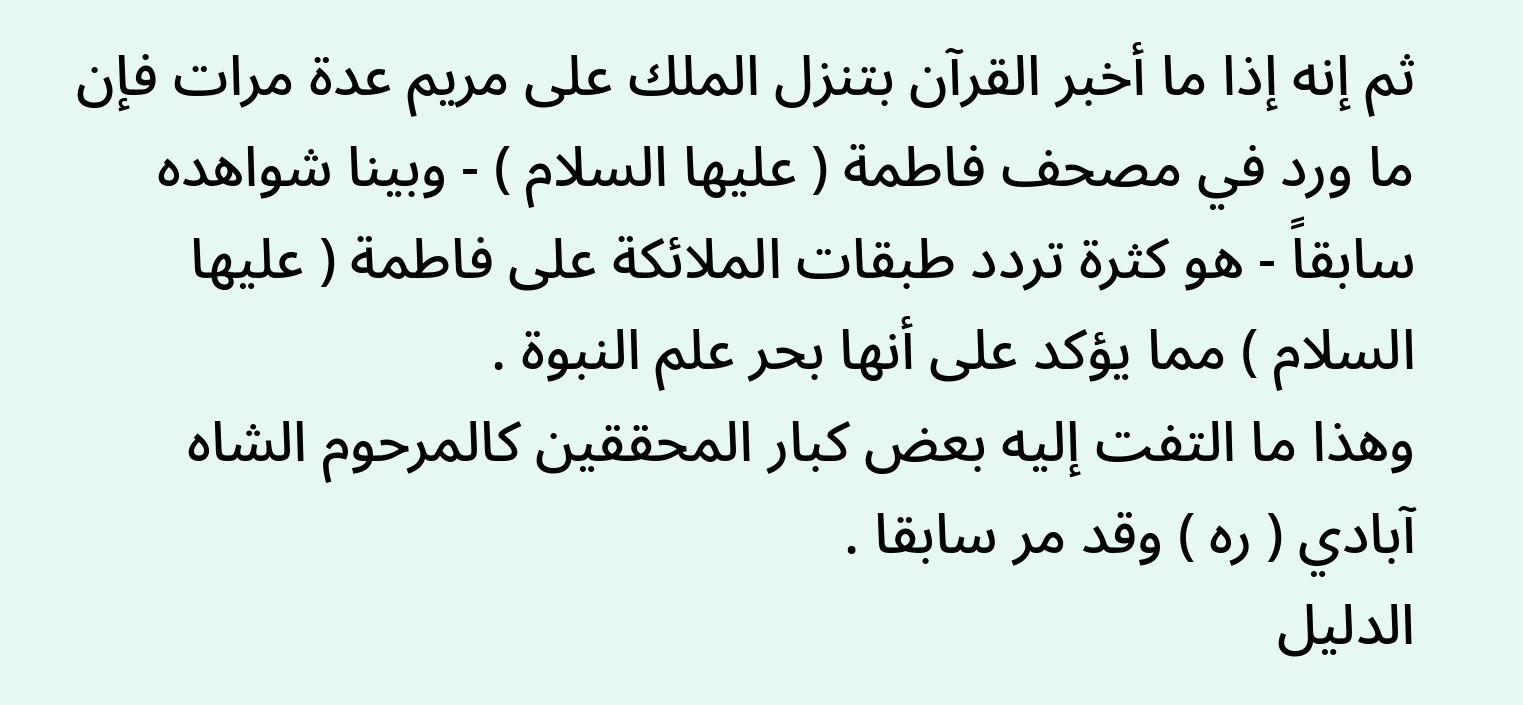ثم إنه إذا ما أخبر القرآن بتنزل الملك على مريم عدة مرات فإن ما ورد في مصحف فاطمة ( عليها السلام ) - وبينا شواهده سابقاً - هو كثرة تردد طبقات الملائكة على فاطمة ( عليها السلام ) مما يؤكد على أنها بحر علم النبوة .
وهذا ما التفت إليه بعض كبار المحققين كالمرحوم الشاه آبادي ( ره ) وقد مر سابقا .
الدليل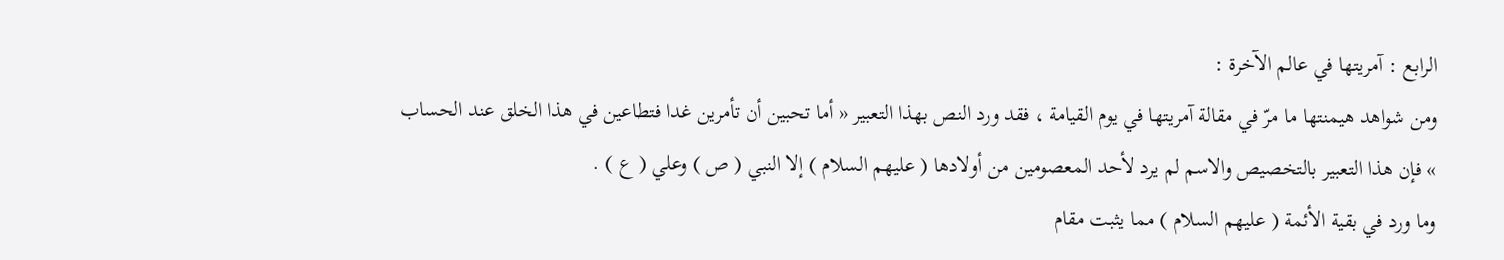الرابع : آمريتها في عالم الآخرة :
ومن شواهد هيمنتها ما مرّ في مقالة آمريتها في يوم القيامة ، فقد ورد النص بهذا التعبير « أما تحبين أن تأمرين غدا فتطاعين في هذا الخلق عند الحساب » فإن هذا التعبير بالتخصيص والاسم لم يرد لأحد المعصومين من أولادها ( عليهم السلام ) إلا النبي ( ص ) وعلي ( ع ) .
وما ورد في بقية الأئمة ( عليهم السلام ) مما يثبت مقام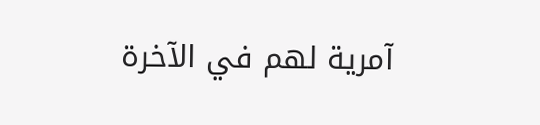آمرية لهم في الآخرة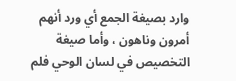وارد بصيغة الجمع أي ورد أنهم أمرون وناهون ، وأما صيغة التخصيص في لسان الوحي فلم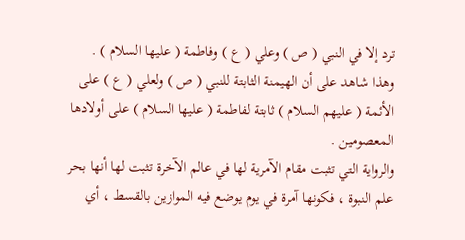ترد إلا في النبي ( ص ) وعلي ( ع ) وفاطمة ( عليها السلام ) .
وهذا شاهد على أن الهيمنة الثابتة للنبي ( ص ) ولعلي ( ع ) على الأئمة ( عليهم السلام ) ثابتة لفاطمة ( عليها السلام ) على أولادها المعصومين .
والرواية التي تثبت مقام الآمرية لها في عالم الآخرة تثبت لها أنها بحر علم النبوة ، فكونها آمرة في يوم يوضع فيه الموازين بالقسط ، أي